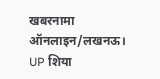खबरनामा ऑनलाइन/लखनऊ। UP शिया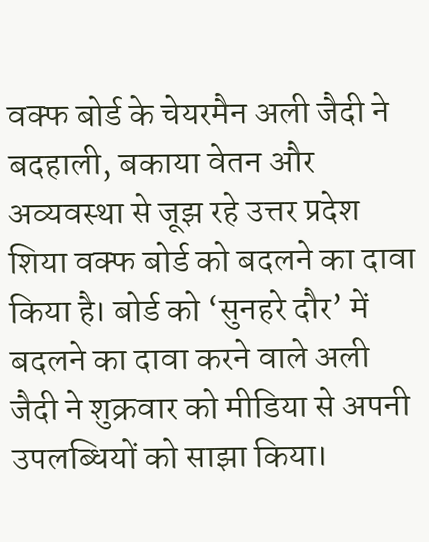वक्फ बोर्ड के चेयरमैन अली जैदी ने बदहाली, बकाया वेतन और अव्यवस्था से जूझ रहे उत्तर प्रदेश शिया वक्फ बोर्ड को बदलने का दावा किया है। बोर्ड को ‘सुनहरे दौर’ में बदलने का दावा करने वाले अली जैदी ने शुक्रवार को मीडिया से अपनी उपलब्धियों को साझा किया।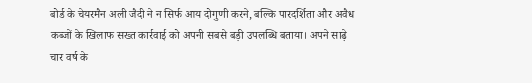बोर्ड के चेयरमैन अली जैदी ने न सिर्फ आय दोगुणी करने, बल्कि पारदर्शिता और अवैध कब्जों के खिलाफ सख्त कार्रवाई को अपनी सबसे बड़ी उपलब्धि बताया। अपने साढ़े चार वर्ष के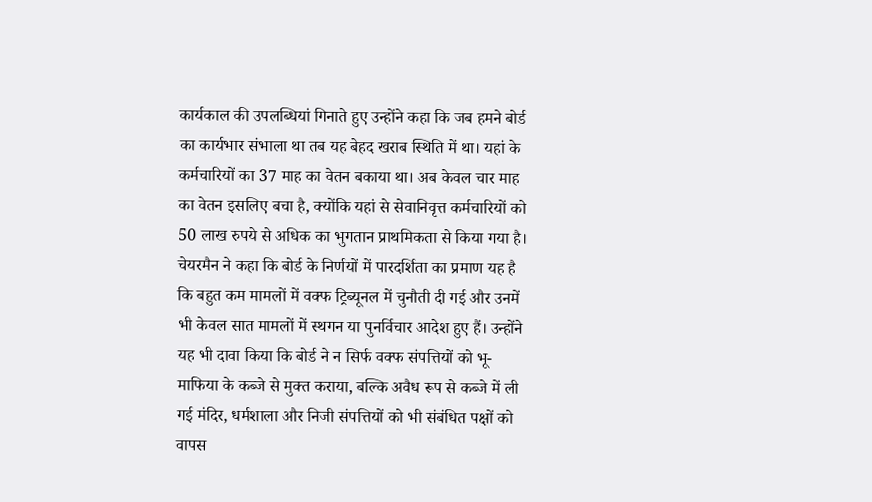कार्यकाल की उपलब्धियां गिनाते हुए उन्होंने कहा कि जब हमने बोर्ड का कार्यभार संभाला था तब यह बेहद खराब स्थिति में था। यहां के कर्मचारियों का 37 माह का वेतन बकाया था। अब केवल चार माह का वेतन इसलिए बचा है, क्योंकि यहां से सेवानिवृत्त कर्मचारियों को 50 लाख रुपये से अधिक का भुगतान प्राथमिकता से किया गया है।
चेयरमैन ने कहा कि बोर्ड के निर्णयों में पारदर्शिता का प्रमाण यह है कि बहुत कम मामलों में वक्फ ट्रिब्यूनल में चुनौती दी गई और उनमें भी केवल सात मामलों में स्थगन या पुनर्विचार आदेश हुए हैं। उन्होंने यह भी दावा किया कि बोर्ड ने न सिर्फ वक्फ संपत्तियों को भू-माफिया के कब्जे से मुक्त कराया, बल्कि अवैध रूप से कब्जे में ली गई मंदिर, धर्मशाला और निजी संपत्तियों को भी संबंधित पक्षों को वापस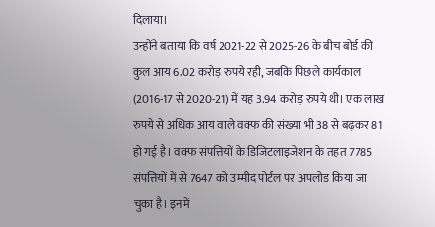दिलाया।
उन्होंने बताया कि वर्ष 2021-22 से 2025-26 के बीच बोर्ड की कुल आय 6.02 करोड़ रुपये रही, जबकि पिछले कार्यकाल (2016-17 से 2020-21) में यह 3.94 करोड़ रुपये थी। एक लाख रुपये से अधिक आय वाले वक्फ की संख्या भी 38 से बढ़कर 81 हो गई है। वक्फ संपत्तियों के डिजिटलाइजेशन के तहत 7785 संपत्तियों में से 7647 को उम्मीद पोर्टल पर अपलोड किया जा चुका है। इनमें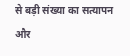से बड़ी संख्या का सत्यापन और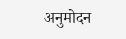अनुमोदन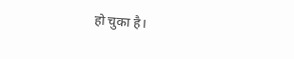हो चुका है।